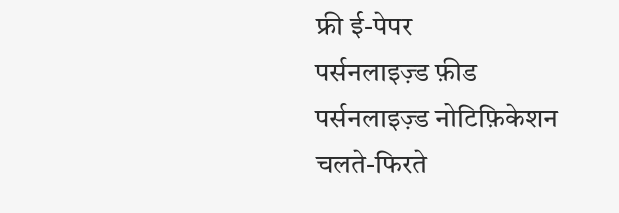फ्री ई-पेपर
पर्सनलाइज़्ड फ़ीड
पर्सनलाइज़्ड नोटिफ़िकेशन
चलते-फिरते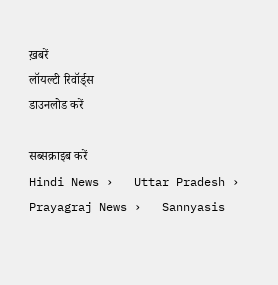ख़बरें
लॉयल्टी रिवॉर्ड्स
डाउनलोड करें

सब्सक्राइब करें
Hindi News ›   Uttar Pradesh ›   Prayagraj News ›   Sannyasis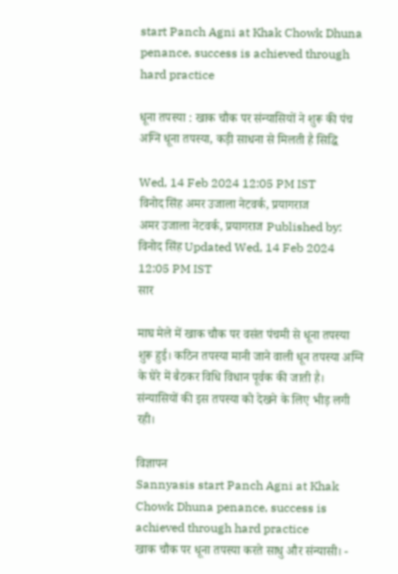start Panch Agni at Khak Chowk Dhuna penance, success is achieved through hard practice

धूना तपस्या : खाक चौक पर संन्यासियों ने शुरू की पंच अग्नि धूना तपस्या, कड़ी साधना से मिलती है सिद्धि

Wed, 14 Feb 2024 12:05 PM IST
विनोद सिंह अमर उजाला नेटवर्क, प्रयागराज
अमर उजाला नेटवर्क, प्रयागराज Published by: विनोद सिंह Updated Wed, 14 Feb 2024 12:05 PM IST
सार

माघ मेले में खाक चौक पर वसंत पंचमी से धूना तपस्या शुरू हुई। कठिन तपस्या मानी जाने वाली धून तपस्या अग्नि के घेरे में बैठकर विधि विधान पूर्वक की जाती है। संन्यासियों की इस तपस्या को देखने के लिए भीड़ लगी रही।

विज्ञापन
Sannyasis start Panch Agni at Khak Chowk Dhuna penance, success is achieved through hard practice
खाक चौक पर धूना तपस्या करते साधु और संन्यासी। -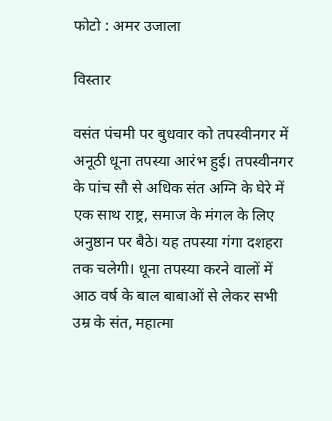फोटो : अमर उजाला

विस्तार

वसंत पंचमी पर बुधवार को तपस्वीनगर में अनूठी धूना तपस्या आरंभ हुई। तपस्वीनगर के पांच सौ से अधिक संत अग्नि के घेरे में एक साथ राष्ट्र, समाज के मंगल के लिए अनुष्ठान पर बैठे। यह तपस्या गंगा दशहरा तक चलेगी। धूना तपस्या करने वालों में आठ वर्ष के बाल बाबाओं से लेकर सभी उम्र के संत, महात्मा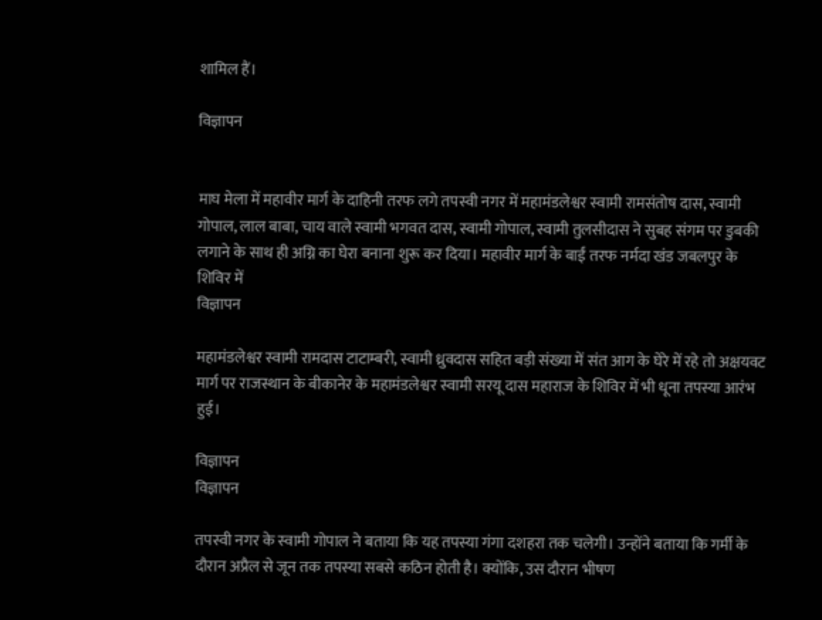शामिल हैं।

विज्ञापन


माघ मेला में महावीर मार्ग के दाहिनी तरफ लगे तपस्वी नगर में महामंडलेश्वर स्वामी रामसंतोष दास, स्वामी गोपाल, लाल बाबा, चाय वाले स्वामी भगवत दास, स्वामी गोपाल, स्वामी तुलसीदास ने सुबह संगम पर डुबकी लगाने के साथ ही अग्नि का घेरा बनाना शुरू कर दिया। महावीर मार्ग के बाईं तरफ नर्मदा खंड जबलपुर के शिविर में
विज्ञापन

महामंडलेश्वर स्वामी रामदास टाटाम्बरी, स्वामी ध्रुवदास सहित बड़ी संख्या में संत आग के घेरे में रहे तो अक्षयवट मार्ग पर राजस्थान के बीकानेर के महामंडलेश्वर स्वामी सरयू दास महाराज के शिविर में भी धूना तपस्या आरंभ हुई।

विज्ञापन
विज्ञापन

तपस्वी नगर के स्वामी गोपाल ने बताया कि यह तपस्या गंगा दशहरा तक चलेगी। उन्होंने बताया कि गर्मी के दौरान अप्रैल से जून तक तपस्या सबसे कठिन होती है। क्योंकि, उस दौरान भीषण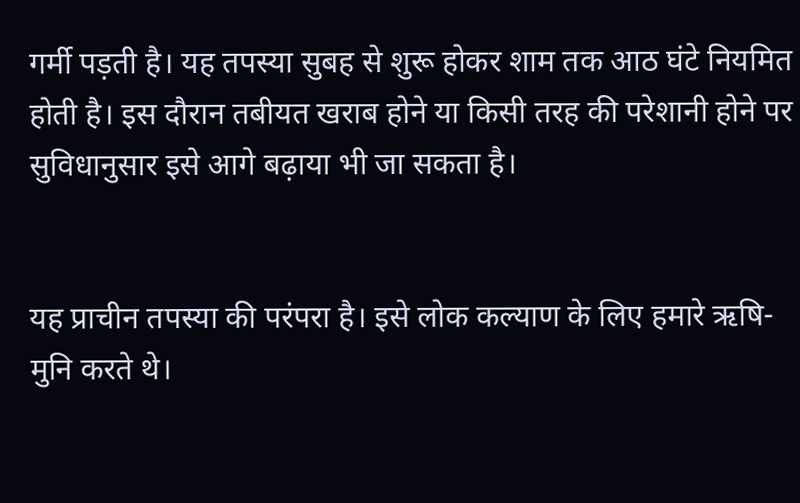गर्मी पड़ती है। यह तपस्या सुबह से शुरू होकर शाम तक आठ घंटे नियमित होती है। इस दौरान तबीयत खराब होने या किसी तरह की परेशानी होने पर सुविधानुसार इसे आगे बढ़ाया भी जा सकता है।


यह प्राचीन तपस्या की परंपरा है। इसे लोक कल्याण के लिए हमारे ऋषि-मुनि करते थे।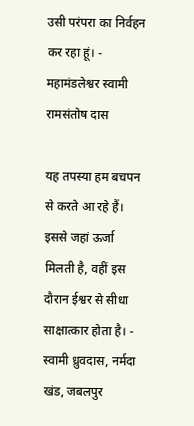उसी परंपरा का निर्वहन कर रहा हूं। - महामंडलेश्वर स्वामी रामसंतोष दास

यह तपस्या हम बचपन से करते आ रहे हैं। इससे जहां ऊर्जा मिलती है, वहीं इस दौरान ईश्वर से सीधा साक्षात्कार होता है। - स्वामी ध्रुवदास, नर्मदा खंड, जबलपुर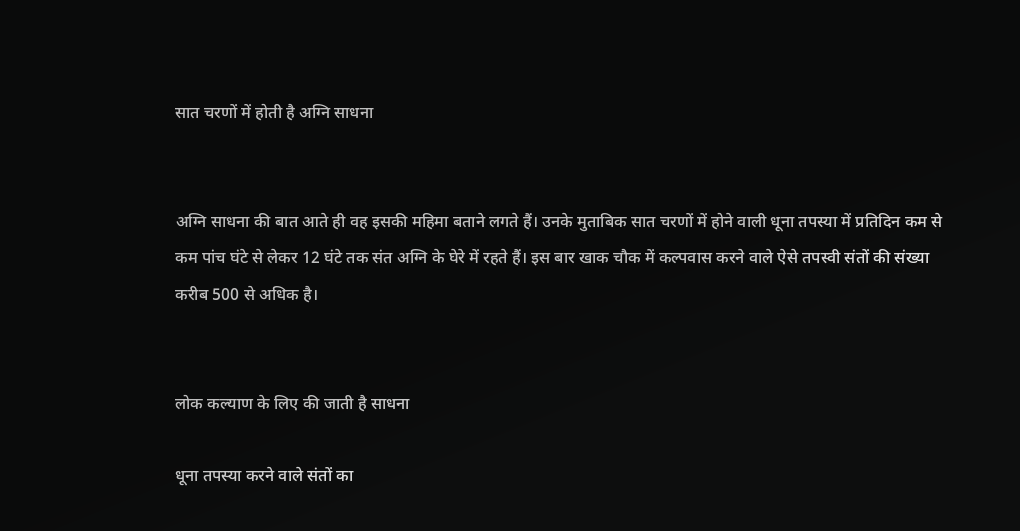सात चरणों में होती है अग्नि साधना


अग्नि साधना की बात आते ही वह इसकी महिमा बताने लगते हैं। उनके मुताबिक सात चरणों में होने वाली धूना तपस्या में प्रतिदिन कम से कम पांच घंटे से लेकर 12 घंटे तक संत अग्नि के घेरे में रहते हैं। इस बार खाक चौक में कल्पवास करने वाले ऐसे तपस्वी संतों की संख्या करीब 500 से अधिक है।


लोक कल्याण के लिए की जाती है साधना

धूना तपस्या करने वाले संतों का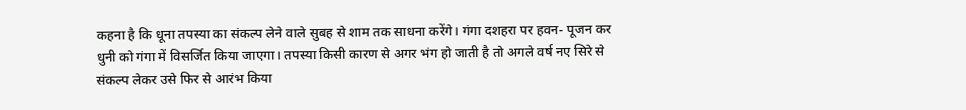कहना है कि धूना तपस्या का संकल्प लेने वाले सुबह से शाम तक साधना करेंगे। गंगा दशहरा पर हवन- पूजन कर धुनी को गंगा में विसर्जित किया जाएगा। तपस्या किसी कारण से अगर भंग हो जाती है तो अगले वर्ष नए सिरे से संकल्प लेकर उसे फिर से आरंभ किया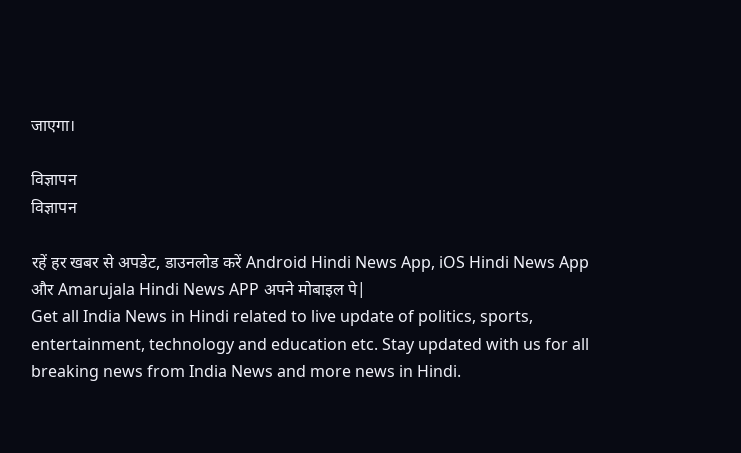जाएगा।

विज्ञापन
विज्ञापन

रहें हर खबर से अपडेट, डाउनलोड करें Android Hindi News App, iOS Hindi News App और Amarujala Hindi News APP अपने मोबाइल पे|
Get all India News in Hindi related to live update of politics, sports, entertainment, technology and education etc. Stay updated with us for all breaking news from India News and more news in Hindi.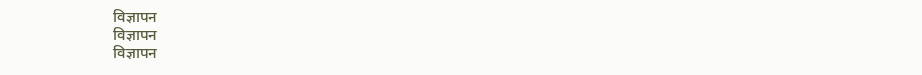विज्ञापन
विज्ञापन
विज्ञापन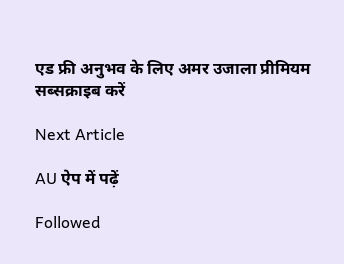एड फ्री अनुभव के लिए अमर उजाला प्रीमियम सब्सक्राइब करें

Next Article

AU ऐप में पढ़ें

Followed